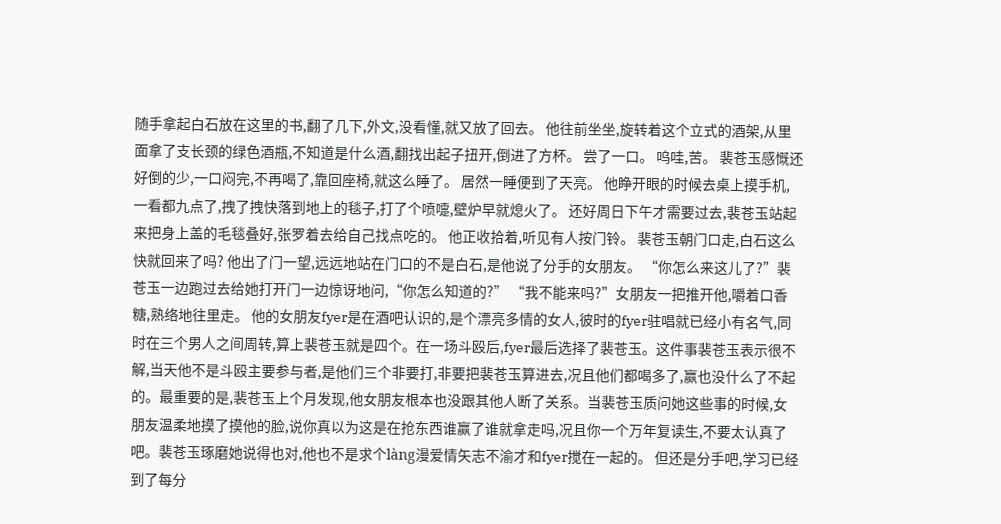随手拿起白石放在这里的书,翻了几下,外文,没看懂,就又放了回去。 他往前坐坐,旋转着这个立式的酒架,从里面拿了支长颈的绿色酒瓶,不知道是什么酒,翻找出起子扭开,倒进了方杯。 尝了一口。 呜哇,苦。 裴苍玉感慨还好倒的少,一口闷完,不再喝了,靠回座椅,就这么睡了。 居然一睡便到了天亮。 他睁开眼的时候去桌上摸手机,一看都九点了,拽了拽快落到地上的毯子,打了个喷嚏,壁炉早就熄火了。 还好周日下午才需要过去,裴苍玉站起来把身上盖的毛毯叠好,张罗着去给自己找点吃的。 他正收拾着,听见有人按门铃。 裴苍玉朝门口走,白石这么快就回来了吗? 他出了门一望,远远地站在门口的不是白石,是他说了分手的女朋友。 “你怎么来这儿了?”裴苍玉一边跑过去给她打开门一边惊讶地问,“你怎么知道的?” “我不能来吗?”女朋友一把推开他,嚼着口香糖,熟络地往里走。 他的女朋友fyer是在酒吧认识的,是个漂亮多情的女人,彼时的fyer驻唱就已经小有名气,同时在三个男人之间周转,算上裴苍玉就是四个。在一场斗殴后,fyer最后选择了裴苍玉。这件事裴苍玉表示很不解,当天他不是斗殴主要参与者,是他们三个非要打,非要把裴苍玉算进去,况且他们都喝多了,赢也没什么了不起的。最重要的是,裴苍玉上个月发现,他女朋友根本也没跟其他人断了关系。当裴苍玉质问她这些事的时候,女朋友温柔地摸了摸他的脸,说你真以为这是在抢东西谁赢了谁就拿走吗,况且你一个万年复读生,不要太认真了吧。裴苍玉琢磨她说得也对,他也不是求个làng漫爱情矢志不渝才和fyer搅在一起的。 但还是分手吧,学习已经到了每分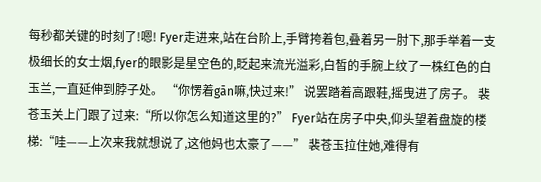每秒都关键的时刻了!嗯! Fyer走进来,站在台阶上,手臂挎着包,叠着另一肘下,那手举着一支极细长的女士烟,fyer的眼影是星空色的,眨起来流光溢彩,白皙的手腕上纹了一株红色的白玉兰,一直延伸到脖子处。 “你愣着gān嘛,快过来!” 说罢踏着高跟鞋,摇曳进了房子。 裴苍玉关上门跟了过来:“所以你怎么知道这里的?” Fyer站在房子中央,仰头望着盘旋的楼梯:“哇——上次来我就想说了,这他妈也太豪了——” 裴苍玉拉住她,难得有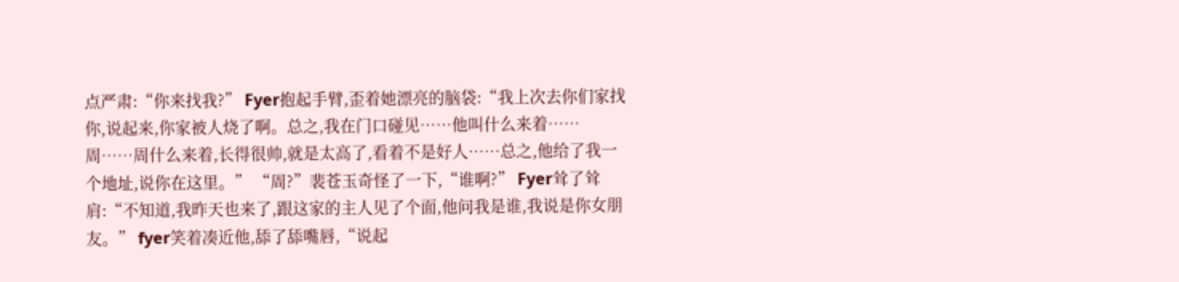点严肃:“你来找我?” Fyer抱起手臂,歪着她漂亮的脑袋:“我上次去你们家找你,说起来,你家被人烧了啊。总之,我在门口碰见……他叫什么来着……周……周什么来着,长得很帅,就是太高了,看着不是好人……总之,他给了我一个地址,说你在这里。” “周?”裴苍玉奇怪了一下,“谁啊?” Fyer耸了耸肩:“不知道,我昨天也来了,跟这家的主人见了个面,他问我是谁,我说是你女朋友。” fyer笑着凑近他,舔了舔嘴唇,“说起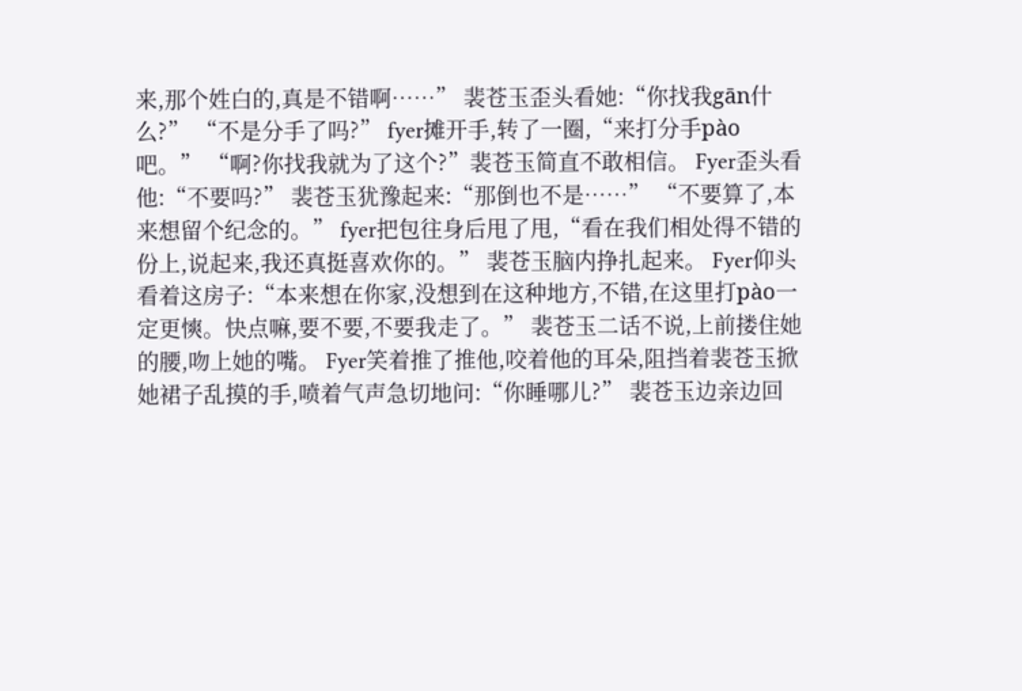来,那个姓白的,真是不错啊……” 裴苍玉歪头看她:“你找我gān什么?” “不是分手了吗?” fyer摊开手,转了一圈,“来打分手pào吧。” “啊?你找我就为了这个?”裴苍玉简直不敢相信。 Fyer歪头看他:“不要吗?” 裴苍玉犹豫起来:“那倒也不是……” “不要算了,本来想留个纪念的。” fyer把包往身后甩了甩,“看在我们相处得不错的份上,说起来,我还真挺喜欢你的。” 裴苍玉脑内挣扎起来。 Fyer仰头看着这房子:“本来想在你家,没想到在这种地方,不错,在这里打pào一定更慡。快点嘛,要不要,不要我走了。” 裴苍玉二话不说,上前搂住她的腰,吻上她的嘴。 Fyer笑着推了推他,咬着他的耳朵,阻挡着裴苍玉掀她裙子乱摸的手,喷着气声急切地问:“你睡哪儿?” 裴苍玉边亲边回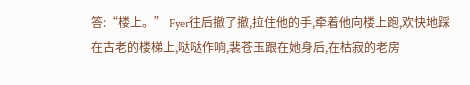答:“楼上。” Fyer往后撤了撤,拉住他的手,牵着他向楼上跑,欢快地踩在古老的楼梯上,哒哒作响,裴苍玉跟在她身后,在枯寂的老房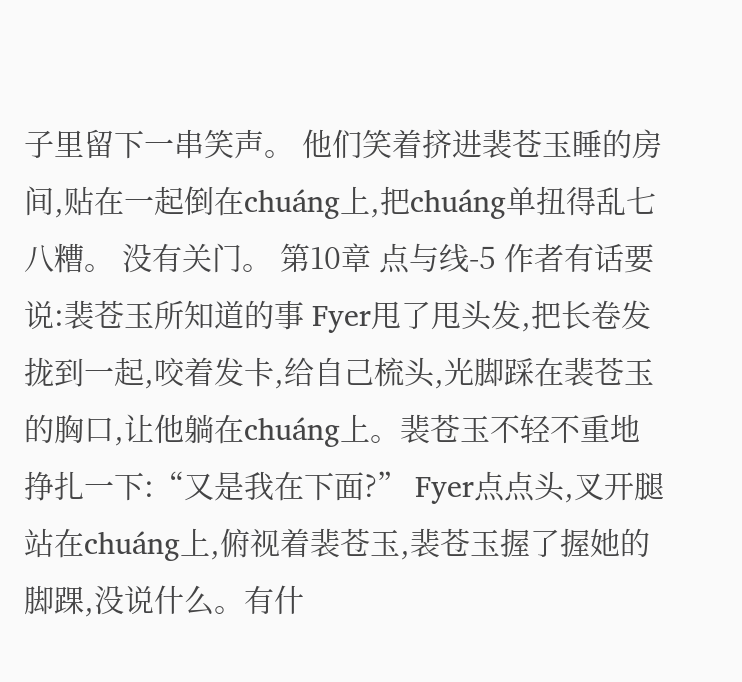子里留下一串笑声。 他们笑着挤进裴苍玉睡的房间,贴在一起倒在chuáng上,把chuáng单扭得乱七八糟。 没有关门。 第10章 点与线-5 作者有话要说:裴苍玉所知道的事 Fyer甩了甩头发,把长卷发拢到一起,咬着发卡,给自己梳头,光脚踩在裴苍玉的胸口,让他躺在chuáng上。裴苍玉不轻不重地挣扎一下:“又是我在下面?” Fyer点点头,叉开腿站在chuáng上,俯视着裴苍玉,裴苍玉握了握她的脚踝,没说什么。有什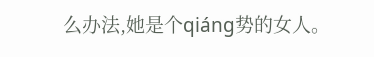么办法,她是个qiáng势的女人。